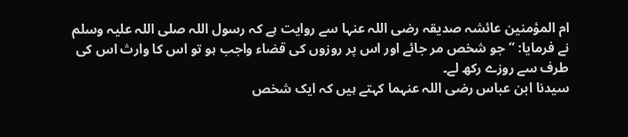ام المؤمنین عائشہ صدیقہ رضی اللہ عنہا سے روایت ہے کہ رسول اللہ صلی اللہ علیہ وسلم نے فرمایا: ”جو شخص مر جائے اور اس پر روزوں کی قضاء واجب ہو تو اس کا وارث اس کی طرف سے روزے رکھ لے۔
سیدنا ابن عباس رضی اللہ عنہما کہتے ہیں کہ ایک شخص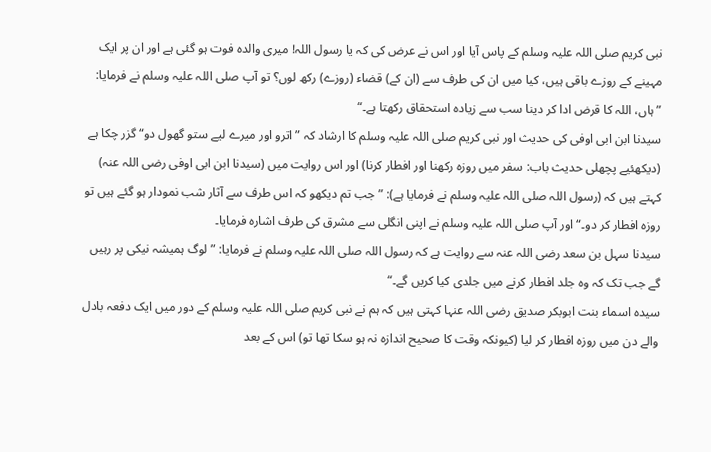نبی کریم صلی اللہ علیہ وسلم کے پاس آیا اور اس نے عرض کی کہ یا رسول اللہ! میری والدہ فوت ہو گئی ہے اور ان پر ایک مہینے کے روزے باقی ہیں، کیا میں ان کی طرف سے (ان کے) قضاء (روزے) رکھ لوں؟ تو آپ صلی اللہ علیہ وسلم نے فرمایا: ”ہاں، اللہ کا قرض ادا کر دینا سب سے زیادہ استحقاق رکھتا ہے۔“
سیدنا ابن ابی اوفی کی حدیث اور نبی کریم صلی اللہ علیہ وسلم کا ارشاد کہ ”اترو اور میرے لیے ستو گھول دو“ گزر چکا ہے (دیکھئیے پچھلی حدیث باب: سفر میں روزہ رکھنا اور افطار کرنا) اور اس روایت میں (سیدنا ابن ابی اوفی رضی اللہ عنہ) کہتے ہیں کہ (رسول اللہ صلی اللہ علیہ وسلم نے فرمایا ہے): ”جب تم دیکھو کہ اس طرف سے آثار شب نمودار ہو گئے ہیں تو روزہ افطار کر دو۔“ اور آپ صلی اللہ علیہ وسلم نے اپنی انگلی سے مشرق کی طرف اشارہ فرمایا۔
سیدنا سہل بن سعد رضی اللہ عنہ سے روایت ہے کہ رسول اللہ صلی اللہ علیہ وسلم نے فرمایا: ”لوگ ہمیشہ نیکی پر رہیں گے جب تک کہ وہ جلد افطار کرنے میں جلدی کیا کریں گے۔“
سیدہ اسماء بنت ابوبکر صدیق رضی اللہ عنہا کہتی ہیں کہ ہم نے نبی کریم صلی اللہ علیہ وسلم کے دور میں ایک دفعہ بادل والے دن میں روزہ افطار کر لیا (کیونکہ وقت کا صحیح اندازہ نہ ہو سکا تھا تو) اس کے بعد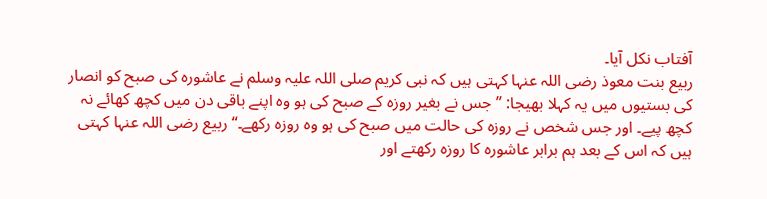آفتاب نکل آیا۔
ربیع بنت معوذ رضی اللہ عنہا کہتی ہیں کہ نبی کریم صلی اللہ علیہ وسلم نے عاشورہ کی صبح کو انصار کی بستیوں میں یہ کہلا بھیجا: ”جس نے بغیر روزہ کے صبح کی ہو وہ اپنے باقی دن میں کچھ کھائے نہ کچھ پیے۔ اور جس شخص نے روزہ کی حالت میں صبح کی ہو وہ روزہ رکھے۔“ ربیع رضی اللہ عنہا کہتی ہیں کہ اس کے بعد ہم برابر عاشورہ کا روزہ رکھتے اور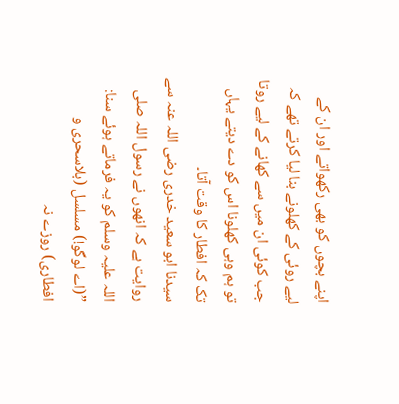اپنے بچوں کو بھی رکھواتے اور ان کے لیے روئی کے کھلونے بنا لیا کرتے تھے کہ جب کوئی ان میں سے کھانے کے لیے روتا تو ہم وہی کھلونا اس کو دے دیتے یہاں تک کہ افطار کا وقت آتا۔
سیدنا ابو سعید خدری رضی اللہ عنہ سے روایت ہے کہ انھوں نے رسول اللہ صلی اللہ علیہ وسلم کو یہ فرماتے ہوئے سنا: ”(اے لوگو!) مسلسل (بلاسحری و افطاری) روزے نہ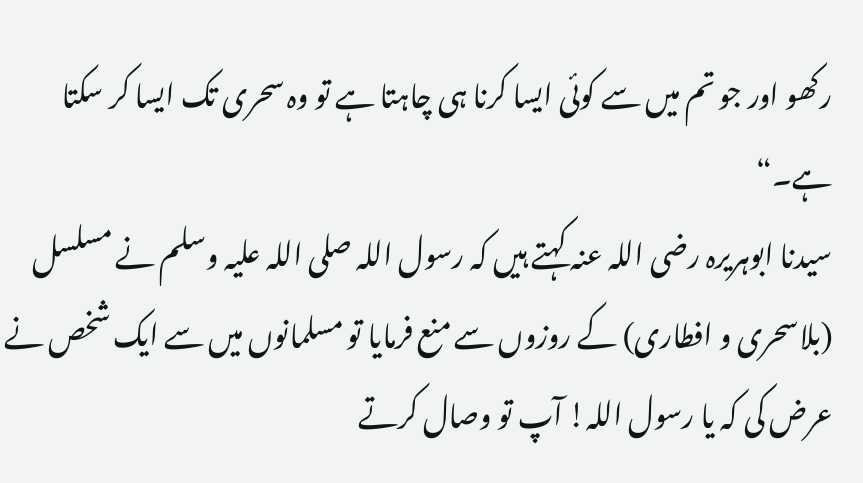رکھو اور جو تم میں سے کوئی ایسا کرنا ہی چاہتا ہے تو وہ سحری تک ایسا کر سکتا ہے۔“
سیدنا ابوہریرہ رضی اللہ عنہ کہتے ہیں کہ رسول اللہ صلی اللہ علیہ وسلم نے مسلسل (بلاسحری و افطاری) کے روزوں سے منع فرمایا تو مسلمانوں میں سے ایک شخص نے عرض کی کہ یا رسول اللہ! آپ تو وصال کرتے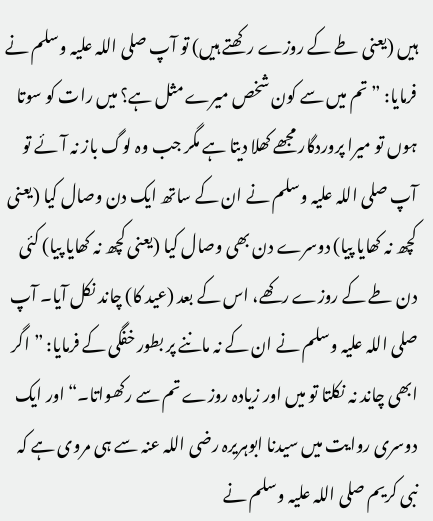ہیں (یعنی طے کے روزے رکھتے ہیں) تو آپ صلی اللہ علیہ وسلم نے فرمایا: ”تم میں سے کون شخص میرے مثل ہے؟ میں رات کو سوتا ہوں تو میرا پروردگار مجھے کھلا دیتا ہے مگر جب وہ لوگ باز نہ آئے تو آپ صلی اللہ علیہ وسلم نے ان کے ساتھ ایک دن وصال کیا (یعنی کچھ نہ کھایا پیا) دوسرے دن بھی وصال کیا (یعنی کچھ نہ کھایا پیا) کئی دن طے کے روزے رکھے، اس کے بعد (عید کا) چاند نکل آیا۔ آپ صلی اللہ علیہ وسلم نے ان کے نہ ماننے پر بطور خفگی کے فرمایا: ”اگر ابھی چاند نہ نکلتا تو میں اور زیادہ روزے تم سے رکھواتا۔“ اور ایک دوسری روایت میں سیدنا ابوہریرہ رضی اللہ عنہ سے ہی مروی ہے کہ نبی کریم صلی اللہ علیہ وسلم نے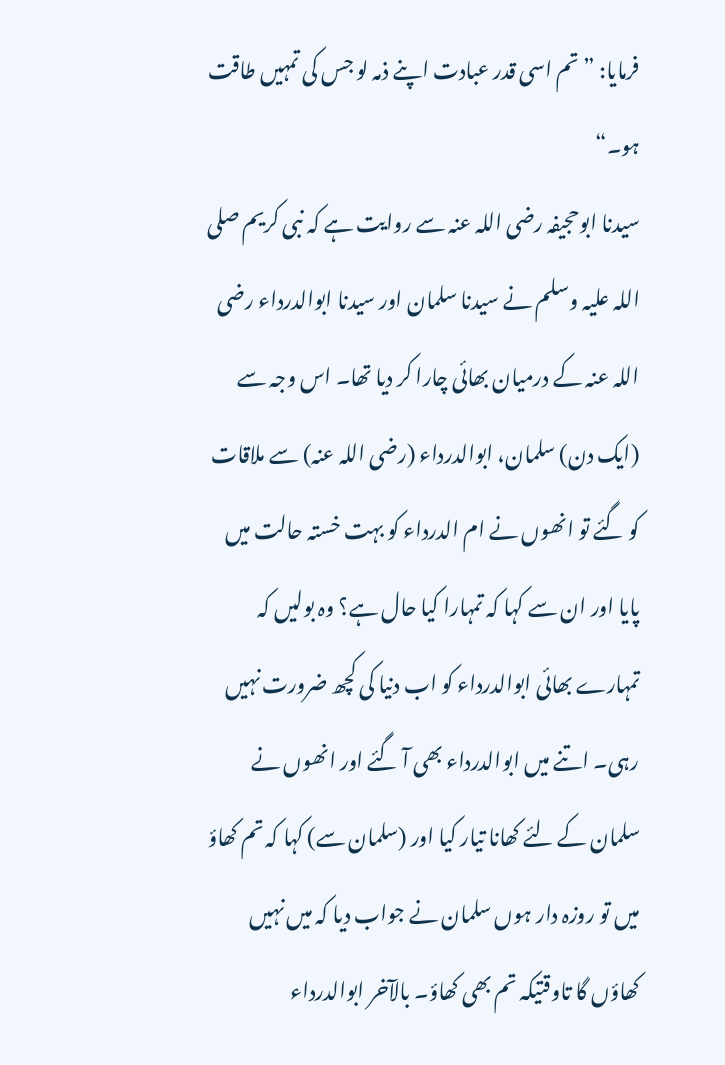فرمایا: ”تم اسی قدر عبادت اپنے ذمہ لو جس کی تمہیں طاقت ہو۔“
سیدنا ابوحجیفہ رضی اللہ عنہ سے روایت ہے کہ نبی کریم صلی اللہ علیہ وسلم نے سیدنا سلمان اور سیدنا ابوالدرداء رضی اللہ عنہ کے درمیان بھائی چارا کر دیا تھا۔ اس وجہ سے (ایک دن) سلمان، ابوالدرداء (رضی اللہ عنہ) سے ملاقات کو گئے تو انھوں نے ام الدرداء کو بہت خستہ حالت میں پایا اور ان سے کہا کہ تمہارا کیا حال ہے؟ وہ بولیں کہ تمہارے بھائی ابوالدرداء کو اب دنیا کی کچھ ضرورت نہیں رہی۔ اتنے میں ابوالدرداء بھی آ گئے اور انھوں نے سلمان کے لئے کھانا تیار کیا اور (سلمان سے) کہا کہ تم کھاؤ میں تو روزہ دار ہوں سلمان نے جواب دیا کہ میں نہیں کھاؤں گا تاوقتیکہ تم بھی کھاؤ۔ بالآخر ابوالدرداء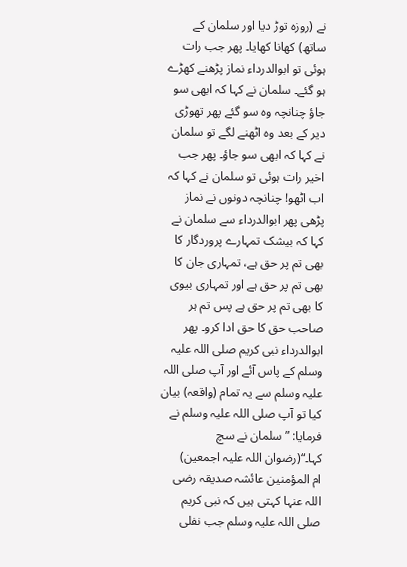نے (روزہ توڑ دیا اور سلمان کے ساتھ) کھانا کھایا۔ پھر جب رات ہوئی تو ابوالدرداء نماز پڑھنے کھڑے ہو گئے۔ سلمان نے کہا کہ ابھی سو جاؤ چنانچہ وہ سو گئے پھر تھوڑی دیر کے بعد وہ اٹھنے لگے تو سلمان نے کہا کہ ابھی سو جاؤ۔ پھر جب اخیر رات ہوئی تو سلمان نے کہا کہ اب اٹھو! چنانچہ دونوں نے نماز پڑھی پھر ابوالدرداء سے سلمان نے کہا کہ بیشک تمہارے پروردگار کا بھی تم پر حق ہے، تمہاری جان کا بھی تم پر حق ہے اور تمہاری بیوی کا بھی تم پر حق ہے پس تم ہر صاحب حق کا حق ادا کرو۔ پھر ابوالدرداء نبی کریم صلی اللہ علیہ وسلم کے پاس آئے اور آپ صلی اللہ علیہ وسلم سے یہ تمام (واقعہ) بیان کیا تو آپ صلی اللہ علیہ وسلم نے فرمایا: ”سلمان نے سچ کہا۔“(رضوان اللہ علیہ اجمعین)
ام المؤمنین عائشہ صدیقہ رضی اللہ عنہا کہتی ہیں کہ نبی کریم صلی اللہ علیہ وسلم جب نفلی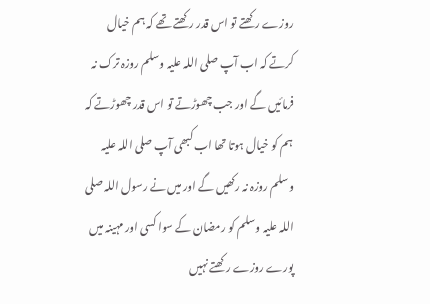روزے رکھتے تو اس قدر رکھتے تھے کہ ہم خیال کرتے کہ اب آپ صلی اللہ علیہ وسلم روزہ ترک نہ فرمائیں گے اور جب چھوڑتے تو اس قدر چھوڑتے کہ ہم کو خیال ہوتا تھا اب کبھی آپ صلی اللہ علیہ وسلم روزہ نہ رکھیں گے اور میں نے رسول اللہ صلی اللہ علیہ وسلم کو رمضان کے سوا کسی اور مہینہ میں پورے روزے رکھتے نہیں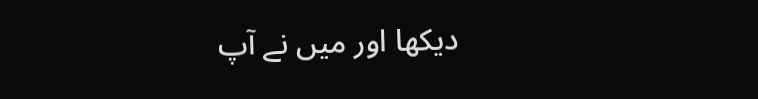دیکھا اور میں نے آپ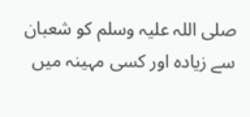صلی اللہ علیہ وسلم کو شعبان سے زیادہ اور کسی مہینہ میں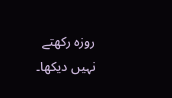روزہ رکھتے نہیں دیکھا۔